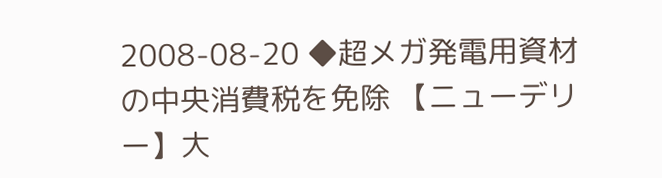2008-08-20 ◆超メガ発電用資材の中央消費税を免除 【ニューデリー】大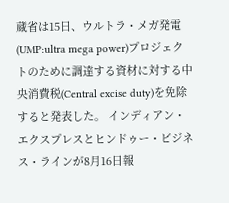蔵省は15日、ウルトラ・メガ発電(UMP:ultra mega power)プロジェクトのために調達する資材に対する中央消費税(Central excise duty)を免除すると発表した。 インディアン・エクスプレスとヒンドゥー・ビジネス・ラインが8月16日報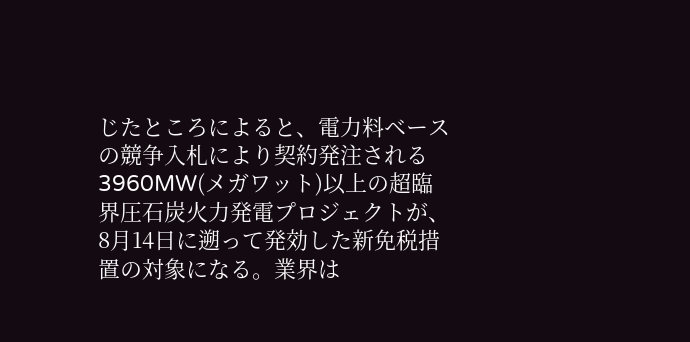じたところによると、電力料ベースの競争入札により契約発注される3960MW(メガワット)以上の超臨界圧石炭火力発電プロジェクトが、8月14日に遡って発効した新免税措置の対象になる。業界は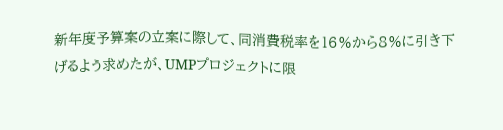新年度予算案の立案に際して、同消費税率を16%から8%に引き下げるよう求めたが、UMPプロジェクトに限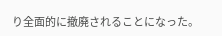り全面的に撤廃されることになった。